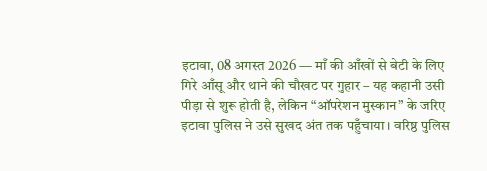इटावा, 08 अगस्त 2026 — माँ की आँखों से बेटी के लिए गिरे आँसू और थाने की चौखट पर गुहार – यह कहानी उसी पीड़ा से शुरू होती है, लेकिन “ऑपरेशन मुस्कान” के जरिए इटावा पुलिस ने उसे सुखद अंत तक पहुँचाया। वरिष्ठ पुलिस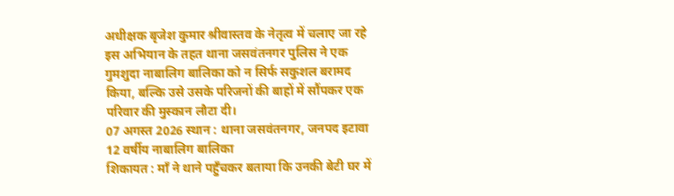अधीक्षक बृजेश कुमार श्रीवास्तव के नेतृत्व में चलाए जा रहे इस अभियान के तहत थाना जसवंतनगर पुलिस ने एक गुमशुदा नाबालिग बालिका को न सिर्फ सकुशल बरामद किया, बल्कि उसे उसके परिजनों की बाहों में सौंपकर एक परिवार की मुस्कान लौटा दी।
07 अगस्त 2026 स्थान : थाना जसवंतनगर, जनपद इटावा 12 वर्षीय नाबालिग बालिका
शिकायत : माँ ने थाने पहुँचकर बताया कि उनकी बेटी घर में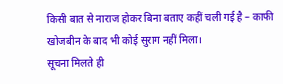किसी बात से नाराज होकर बिना बताए कहीं चली गई है – काफी खोजबीन के बाद भी कोई सुराग नहीं मिला।
सूचना मिलते ही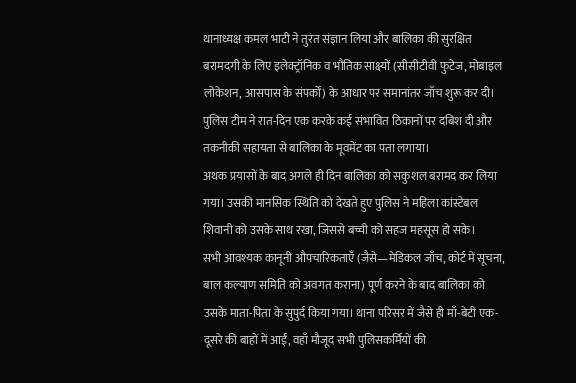थानाध्यक्ष कमल भाटी ने तुरंत संज्ञान लिया और बालिका की सुरक्षित बरामदगी के लिए इलेक्ट्रॉनिक व भौतिक साक्ष्यों (सीसीटीवी फुटेज, मोबाइल लोकेशन, आसपास के संपर्कों) के आधार पर समानांतर जाँच शुरू कर दी। पुलिस टीम ने रात-दिन एक करके कई संभावित ठिकानों पर दबिश दी और तकनीकी सहायता से बालिका के मूवमेंट का पता लगाया।
अथक प्रयासों के बाद अगले ही दिन बालिका को सकुशल बरामद कर लिया गया। उसकी मानसिक स्थिति को देखते हुए पुलिस ने महिला कांस्टेबल शिवानी को उसके साथ रखा, जिससे बच्ची को सहज महसूस हो सके।
सभी आवश्यक कानूनी औपचारिकताएँ (जैसे—मेडिकल जाँच, कोर्ट में सूचना, बाल कल्याण समिति को अवगत कराना) पूर्ण करने के बाद बालिका को उसके माता-पिता के सुपुर्द किया गया। थाना परिसर में जैसे ही माँ-बेटी एक-दूसरे की बाहों में आईं, वहाँ मौजूद सभी पुलिसकर्मियों की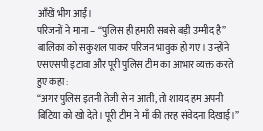आँखें भीग आईं।
परिजनों ने माना – “पुलिस ही हमारी सबसे बड़ी उम्मीद है”
बालिका को सकुशल पाकर परिजन भावुक हो गए। उन्होंने एसएसपी इटावा और पूरी पुलिस टीम का आभार व्यक्त करते हुए कहा :
“अगर पुलिस इतनी तेजी से न आती, तो शायद हम अपनी बिटिया को खो देते। पूरी टीम ने माँ की तरह संवेदना दिखाई।”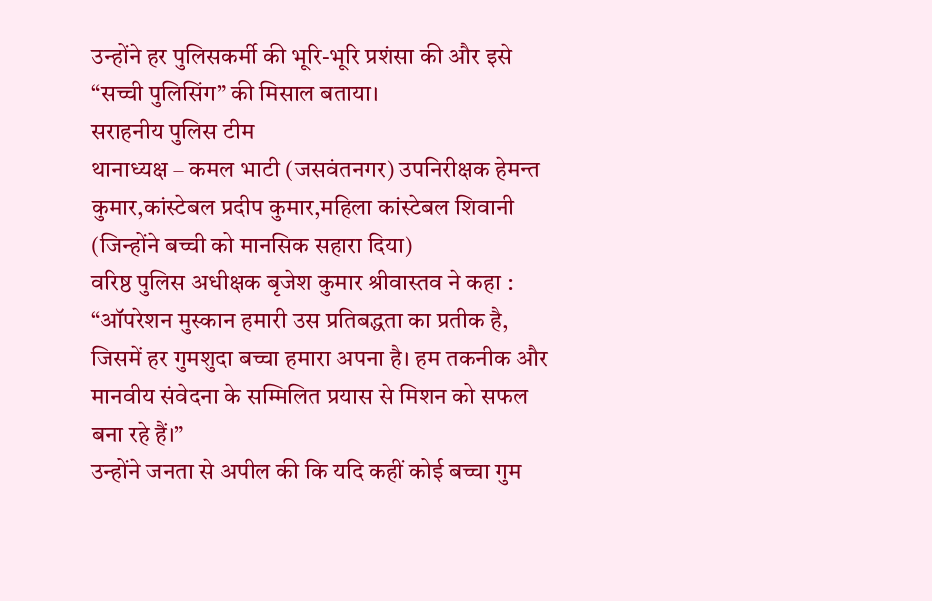उन्होंने हर पुलिसकर्मी की भूरि-भूरि प्रशंसा की और इसे “सच्ची पुलिसिंग” की मिसाल बताया।
सराहनीय पुलिस टीम
थानाध्यक्ष – कमल भाटी (जसवंतनगर) उपनिरीक्षक हेमन्त कुमार,कांस्टेबल प्रदीप कुमार,महिला कांस्टेबल शिवानी (जिन्होंने बच्ची को मानसिक सहारा दिया)
वरिष्ठ पुलिस अधीक्षक बृजेश कुमार श्रीवास्तव ने कहा :
“ऑपरेशन मुस्कान हमारी उस प्रतिबद्धता का प्रतीक है, जिसमें हर गुमशुदा बच्चा हमारा अपना है। हम तकनीक और मानवीय संवेदना के सम्मिलित प्रयास से मिशन को सफल बना रहे हैं।”
उन्होंने जनता से अपील की कि यदि कहीं कोई बच्चा गुम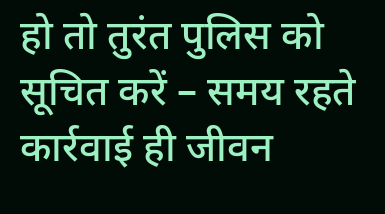हो तो तुरंत पुलिस को सूचित करें – समय रहते कार्रवाई ही जीवन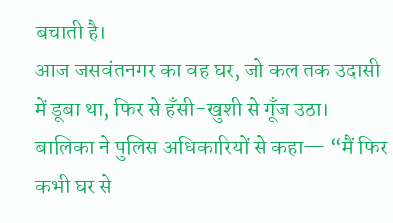बचाती है।
आज जसवंतनगर का वह घर, जो कल तक उदासी में डूबा था, फिर से हँसी-खुशी से गूँज उठा। बालिका ने पुलिस अधिकारियों से कहा— “मैं फिर कभी घर से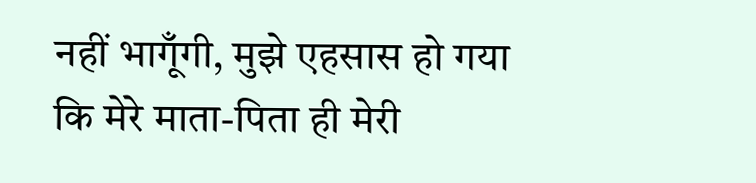नहीं भागूँगी, मुझे एहसास हो गया कि मेरे माता-पिता ही मेरी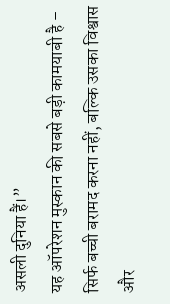असली दुनिया हैं।”
यह ऑपरेशन मुस्कान की सबसे बड़ी कामयाबी है – सिर्फ बच्ची बरामद करना नहीं, बल्कि उसका विश्वास और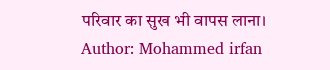परिवार का सुख भी वापस लाना।
Author: Mohammed irfan